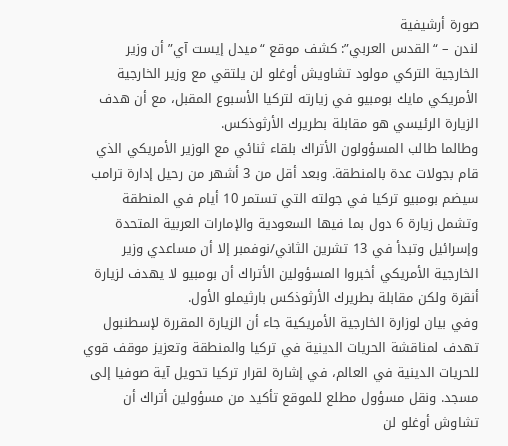صورة أرشيفية
لندن – “القدس العربي”: كشف موقع “ميدل إيست آي” أن وزير الخارجية التركي مولود تشاويش أوغلو لن يلتقي مع وزير الخارجية الأمريكي مايك بومبيو في زيارته لتركيا الأسبوع المقبل، مع أن هدف الزيارة الرئيسي هو مقابلة بطريرك الأرثوذكس.
وطالما طالب المسؤولون الأتراك بلقاء ثنائي مع الوزير الأمريكي الذي قام بجولات عدة بالمنطقة. وبعد أقل من 3 أشهر من رحيل إدارة ترامب سيضم بومبيو تركيا في جولته التي تستمر 10 أيام في المنطقة وتشمل زيارة 6 دول بما فيها السعودية والإمارات العربية المتحدة وإسرائيل وتبدأ في 13 تشرين الثاني/نوفمبر إلا أن مساعدي وزير الخارجية الأمريكي أخبروا المسؤولين الأتراك أن بومبيو لا يهدف لزيارة أنقرة ولكن مقابلة بطريرك الأرثوذكس بارثيملو الأول.
وفي بيان لوزارة الخارجية الأمريكية جاء أن الزيارة المقررة لإسطنبول تهدف لمناقشة الحريات الدينية في تركيا والمنطقة وتعزيز موقف قوي للحريات الدينية في العالم، في إشارة لقرار تركيا تحويل آية صوفيا إلى مسجد. ونقل مسؤول مطلع للموقع تأكيد من مسؤولين أتراك أن تشاوش أوغلو لن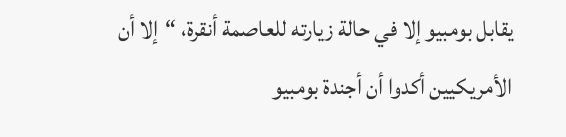يقابل بومبيو إلا في حالة زيارته للعاصمة أنقرة، “إلا أن الأمريكيين أكدوا أن أجندة بومبيو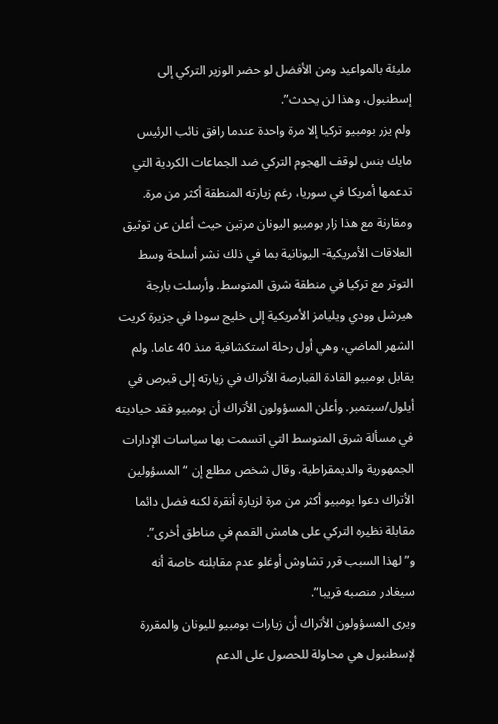مليئة بالمواعيد ومن الأفضل لو حضر الوزير التركي إلى إسطنبول، وهذا لن يحدث”.
ولم يزر بومبيو تركيا إلا مرة واحدة عندما رافق نائب الرئيس مايك بنس لوقف الهجوم التركي ضد الجماعات الكردية التي تدعمها أمريكا في سوريا، رغم زيارته المنطقة أكثر من مرة. ومقارنة مع هذا زار بومبيو اليونان مرتين حيث أعلن عن توثيق العلاقات الأمريكية- اليونانية بما في ذلك نشر أسلحة وسط التوتر مع تركيا في منطقة شرق المتوسط. وأرسلت بارجة هيرشل وودي ويليامز الأمريكية إلى خليج سودا في جزيرة كريت الشهر الماضي، وهي أول رحلة استكشافية منذ 40 عاما. ولم يقابل بومبيو القادة القبارصة الأتراك في زيارته إلى قبرص في أيلول/سبتمبر. وأعلن المسؤولون الأتراك أن بومبيو فقد حياديته في مسألة شرق المتوسط التي اتسمت بها سياسات الإدارات الجمهورية والديمقراطية. وقال شخص مطلع إن “المسؤولين الأتراك دعوا بومبيو أكثر من مرة لزيارة أنقرة لكنه فضل دائما مقابلة نظيره التركي على هامش القمم في مناطق أخرى”. و”لهذا السبب قرر تشاوش أوغلو عدم مقابلته خاصة أنه سيغادر منصبه قريبا”.
ويرى المسؤولون الأتراك أن زيارات بومبيو لليونان والمقررة لإسطنبول هي محاولة للحصول على الدعم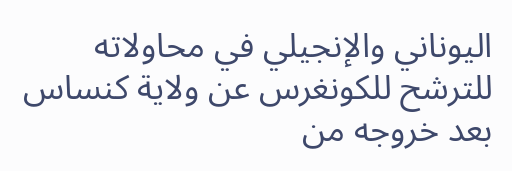اليوناني والإنجيلي في محاولاته للترشح للكونغرس عن ولاية كنساس بعد خروجه من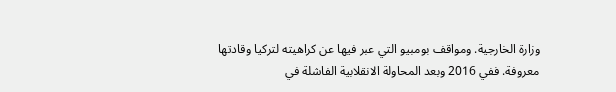وزارة الخارجية. ومواقف بومبيو التي عبر فيها عن كراهيته لتركيا وقادتها معروفة. ففي 2016 وبعد المحاولة الانقلابية الفاشلة في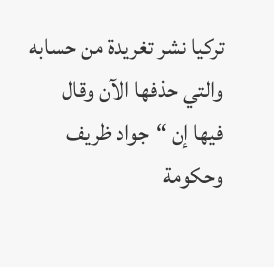تركيا نشر تغريدة من حسابه والتي حذفها الآن وقال فيها إن “جواد ظريف وحكومة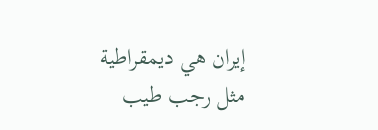إيران هي ديمقراطية مثل رجب طيب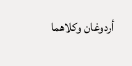أردوغان وكلاهما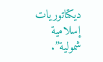ديكتاتوريات إسلامية شمولية”.